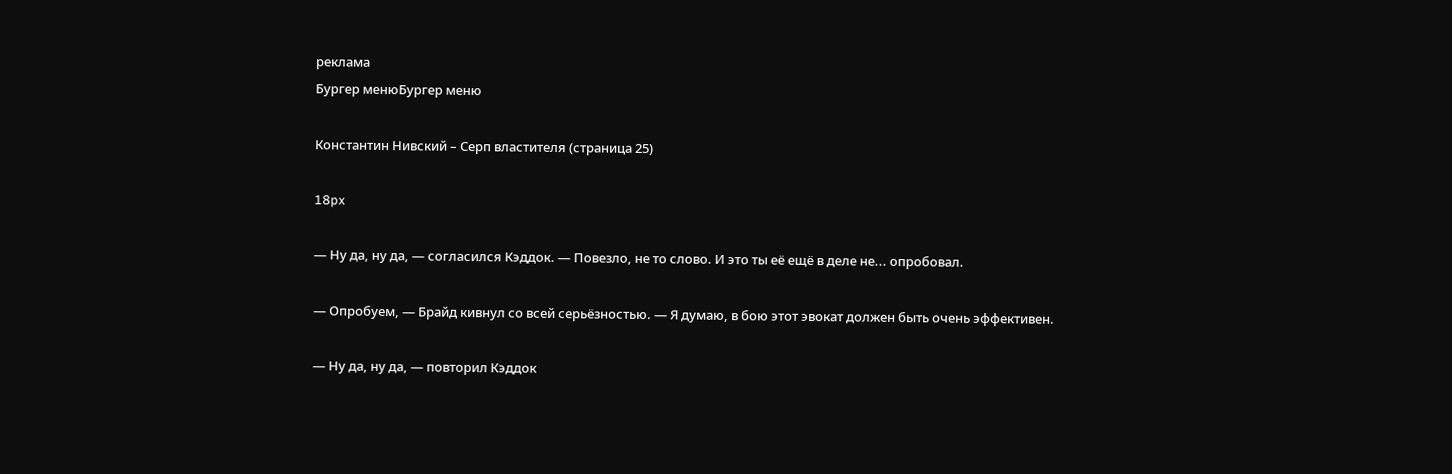реклама
Бургер менюБургер меню

Константин Нивский – Серп властителя (страница 25)

18px

— Ну да, ну да, — согласился Кэддок. — Повезло, не то слово. И это ты её ещё в деле не... опробовал.

— Опробуем, — Брайд кивнул со всей серьёзностью. — Я думаю, в бою этот эвокат должен быть очень эффективен.

— Ну да, ну да, — повторил Кэддок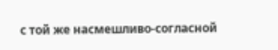с той же насмешливо-согласной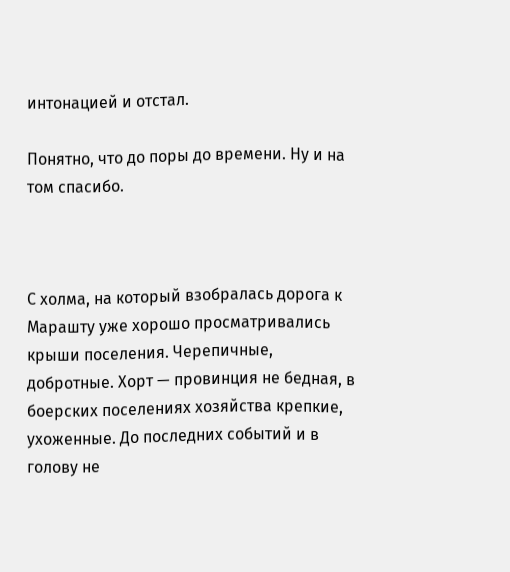интонацией и отстал.

Понятно, что до поры до времени. Ну и на том спасибо.



С холма, на который взобралась дорога к Марашту уже хорошо просматривались крыши поселения. Черепичные, добротные. Хорт — провинция не бедная, в боерских поселениях хозяйства крепкие, ухоженные. До последних событий и в голову не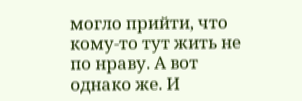могло прийти, что кому-то тут жить не по нраву. А вот однако же. И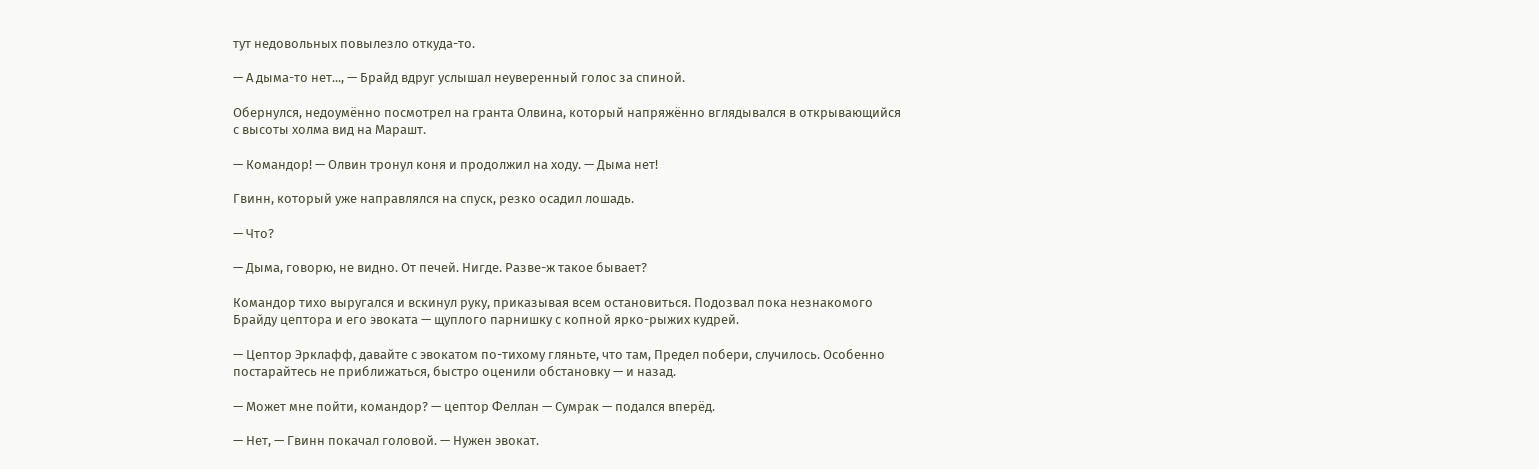тут недовольных повылезло откуда-то.

— А дыма-то нет..., — Брайд вдруг услышал неуверенный голос за спиной.

Обернулся, недоумённо посмотрел на гранта Олвина, который напряжённо вглядывался в открывающийся с высоты холма вид на Марашт.

— Командор! — Олвин тронул коня и продолжил на ходу. — Дыма нет!

Гвинн, который уже направлялся на спуск, резко осадил лошадь.

— Что?

— Дыма, говорю, не видно. От печей. Нигде. Разве-ж такое бывает?

Командор тихо выругался и вскинул руку, приказывая всем остановиться. Подозвал пока незнакомого Брайду цептора и его эвоката — щуплого парнишку с копной ярко-рыжих кудрей.

— Цептор Эрклафф, давайте с эвокатом по-тихому гляньте, что там, Предел побери, случилось. Особенно постарайтесь не приближаться, быстро оценили обстановку — и назад.

— Может мне пойти, командор? — цептор Феллан — Сумрак — подался вперёд.

— Нет, — Гвинн покачал головой. — Нужен эвокат.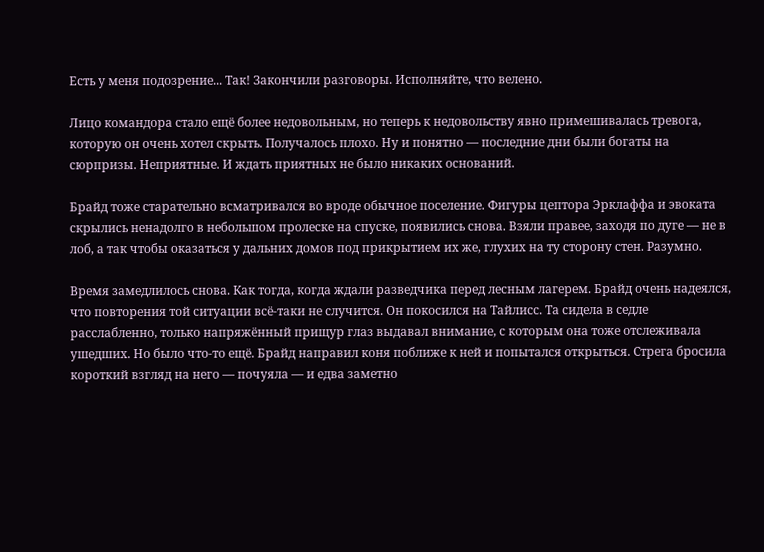Есть у меня подозрение... Так! Закончили разговоры. Исполняйте, что велено.

Лицо командора стало ещё более недовольным, но теперь к недовольству явно примешивалась тревога, которую он очень хотел скрыть. Получалось плохо. Ну и понятно — последние дни были богаты на сюрпризы. Неприятные. И ждать приятных не было никаких оснований.

Брайд тоже старательно всматривался во вроде обычное поселение. Фигуры цептора Эрклаффа и эвоката скрылись ненадолго в небольшом пролеске на спуске, появились снова. Взяли правее, заходя по дуге — не в лоб, а так чтобы оказаться у дальних домов под прикрытием их же, глухих на ту сторону стен. Разумно.

Время замедлилось снова. Как тогда, когда ждали разведчика перед лесным лагерем. Брайд очень надеялся, что повторения той ситуации всё-таки не случится. Он покосился на Тайлисс. Та сидела в седле расслабленно, только напряжённый прищур глаз выдавал внимание, с которым она тоже отслеживала ушедших. Но было что-то ещё. Брайд направил коня поближе к ней и попытался открыться. Стрега бросила короткий взгляд на него — почуяла — и едва заметно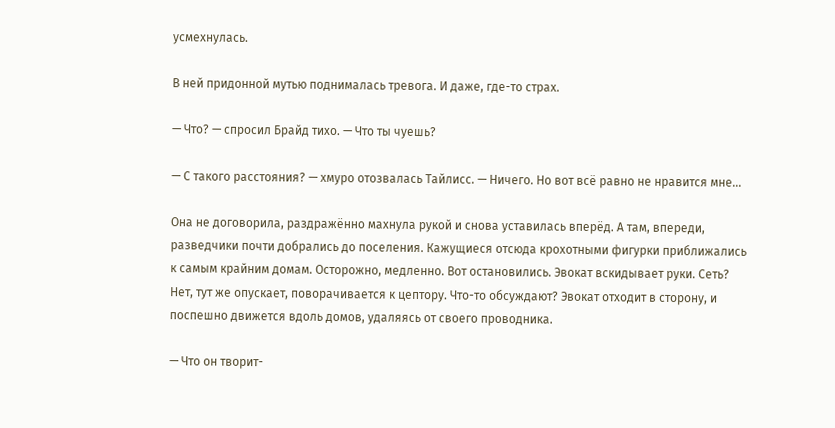усмехнулась.

В ней придонной мутью поднималась тревога. И даже, где-то страх.

— Что? — спросил Брайд тихо. — Что ты чуешь?

— С такого расстояния? — хмуро отозвалась Тайлисс. — Ничего. Но вот всё равно не нравится мне...

Она не договорила, раздражённо махнула рукой и снова уставилась вперёд. А там, впереди, разведчики почти добрались до поселения. Кажущиеся отсюда крохотными фигурки приближались к самым крайним домам. Осторожно, медленно. Вот остановились. Эвокат вскидывает руки. Сеть? Нет, тут же опускает, поворачивается к цептору. Что-то обсуждают? Эвокат отходит в сторону, и поспешно движется вдоль домов, удаляясь от своего проводника.

— Что он творит-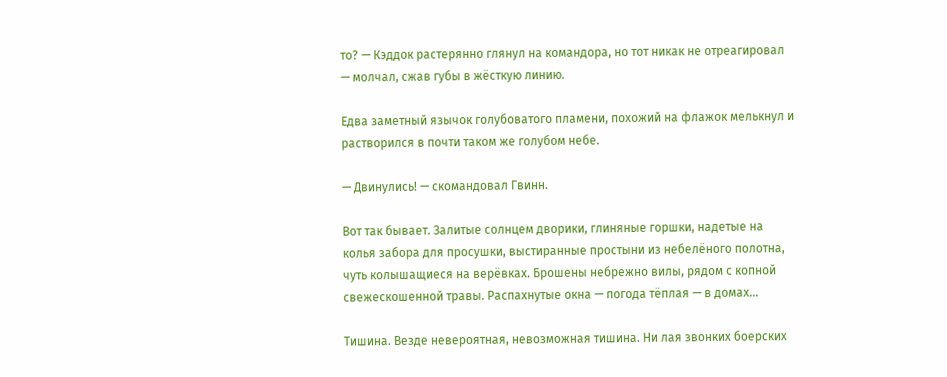то? — Кэддок растерянно глянул на командора, но тот никак не отреагировал — молчал, сжав губы в жёсткую линию.

Едва заметный язычок голубоватого пламени, похожий на флажок мелькнул и растворился в почти таком же голубом небе.

— Двинулись! — скомандовал Гвинн.

Вот так бывает. Залитые солнцем дворики, глиняные горшки, надетые на колья забора для просушки, выстиранные простыни из небелёного полотна, чуть колышащиеся на верёвках. Брошены небрежно вилы, рядом с копной свежескошенной травы. Распахнутые окна — погода тёплая — в домах...

Тишина. Везде невероятная, невозможная тишина. Ни лая звонких боерских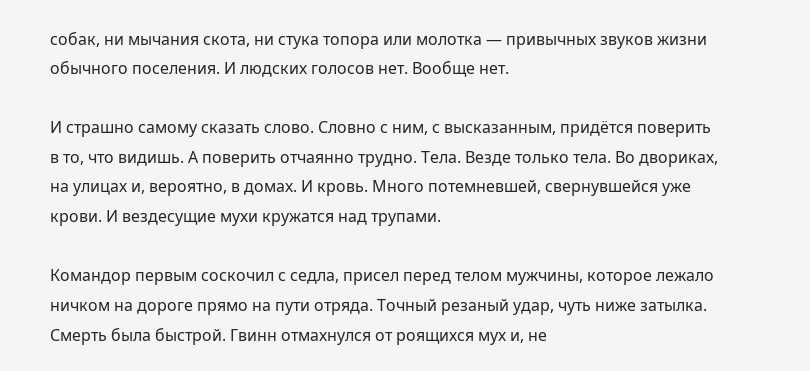собак, ни мычания скота, ни стука топора или молотка — привычных звуков жизни обычного поселения. И людских голосов нет. Вообще нет.

И страшно самому сказать слово. Словно с ним, с высказанным, придётся поверить в то, что видишь. А поверить отчаянно трудно. Тела. Везде только тела. Во двориках, на улицах и, вероятно, в домах. И кровь. Много потемневшей, свернувшейся уже крови. И вездесущие мухи кружатся над трупами.

Командор первым соскочил с седла, присел перед телом мужчины, которое лежало ничком на дороге прямо на пути отряда. Точный резаный удар, чуть ниже затылка. Смерть была быстрой. Гвинн отмахнулся от роящихся мух и, не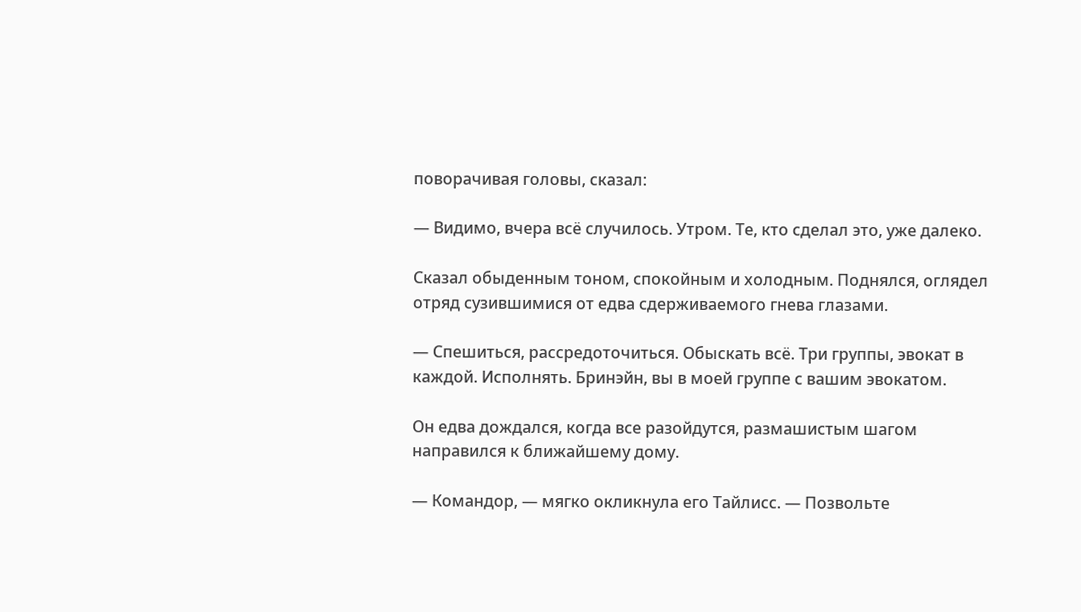поворачивая головы, сказал:

— Видимо, вчера всё случилось. Утром. Те, кто сделал это, уже далеко.

Сказал обыденным тоном, спокойным и холодным. Поднялся, оглядел отряд сузившимися от едва сдерживаемого гнева глазами.

— Спешиться, рассредоточиться. Обыскать всё. Три группы, эвокат в каждой. Исполнять. Бринэйн, вы в моей группе с вашим эвокатом.

Он едва дождался, когда все разойдутся, размашистым шагом направился к ближайшему дому.

— Командор, — мягко окликнула его Тайлисс. — Позвольте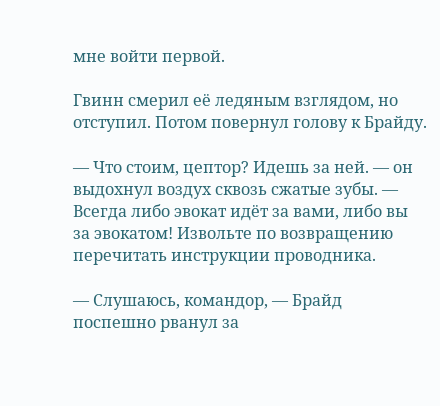мне войти первой.

Гвинн смерил её ледяным взглядом, но отступил. Потом повернул голову к Брайду.

— Что стоим, цептор? Идешь за ней. — он выдохнул воздух сквозь сжатые зубы. — Всегда либо эвокат идёт за вами, либо вы за эвокатом! Извольте по возвращению перечитать инструкции проводника.

— Слушаюсь, командор, — Брайд поспешно рванул за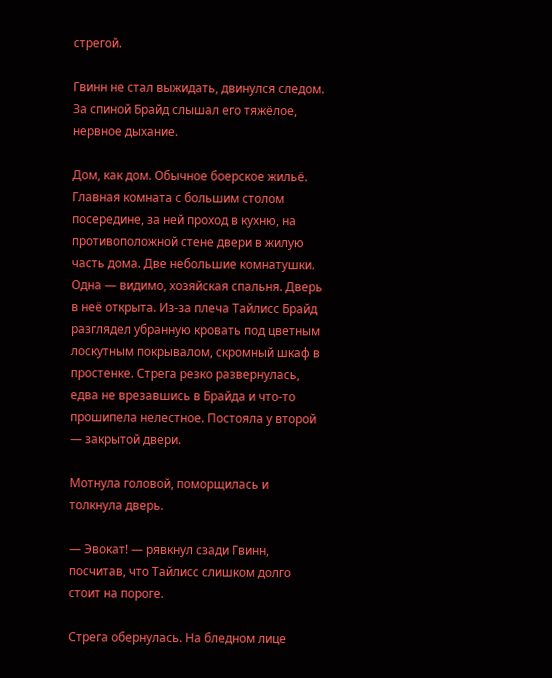стрегой.

Гвинн не стал выжидать, двинулся следом. За спиной Брайд слышал его тяжёлое, нервное дыхание.

Дом, как дом. Обычное боерское жильё. Главная комната с большим столом посередине, за ней проход в кухню, на противоположной стене двери в жилую часть дома. Две небольшие комнатушки. Одна — видимо, хозяйская спальня. Дверь в неё открыта. Из-за плеча Тайлисс Брайд разглядел убранную кровать под цветным лоскутным покрывалом, скромный шкаф в простенке. Стрега резко развернулась, едва не врезавшись в Брайда и что-то прошипела нелестное. Постояла у второй — закрытой двери.

Мотнула головой, поморщилась и толкнула дверь.

— Эвокат! — рявкнул сзади Гвинн, посчитав, что Тайлисс слишком долго стоит на пороге.

Стрега обернулась. На бледном лице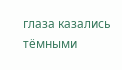глаза казались тёмными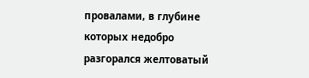провалами, в глубине которых недобро разгорался желтоватый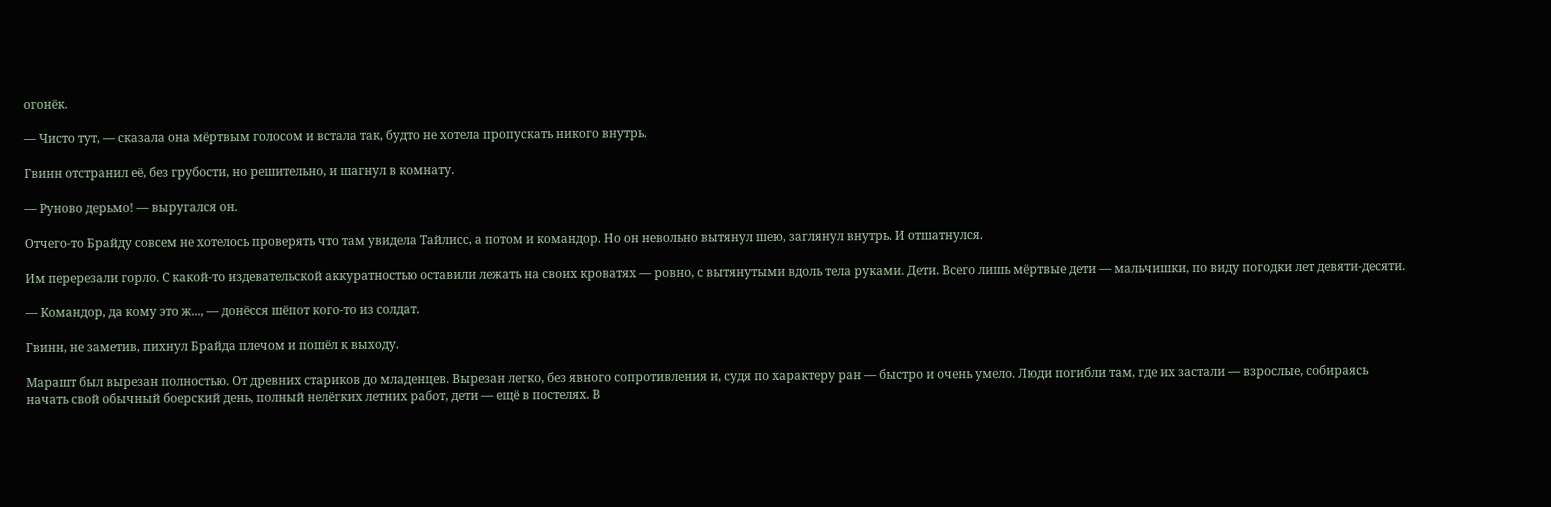огонёк.

— Чисто тут, — сказала она мёртвым голосом и встала так, будто не хотела пропускать никого внутрь.

Гвинн отстранил её, без грубости, но решительно, и шагнул в комнату.

— Руново дерьмо! — выругался он.

Отчего-то Брайду совсем не хотелось проверять что там увидела Тайлисс, а потом и командор. Но он невольно вытянул шею, заглянул внутрь. И отшатнулся.

Им перерезали горло. С какой-то издевательской аккуратностью оставили лежать на своих кроватях — ровно, с вытянутыми вдоль тела руками. Дети. Всего лишь мёртвые дети — мальчишки, по виду погодки лет девяти-десяти.

— Командор, да кому это ж..., — донёсся шёпот кого-то из солдат.

Гвинн, не заметив, пихнул Брайда плечом и пошёл к выходу.

Марашт был вырезан полностью. От древних стариков до младенцев. Вырезан легко, без явного сопротивления и, судя по характеру ран — быстро и очень умело. Люди погибли там, где их застали — взрослые, собираясь начать свой обычный боерский день, полный нелёгких летних работ, дети — ещё в постелях. В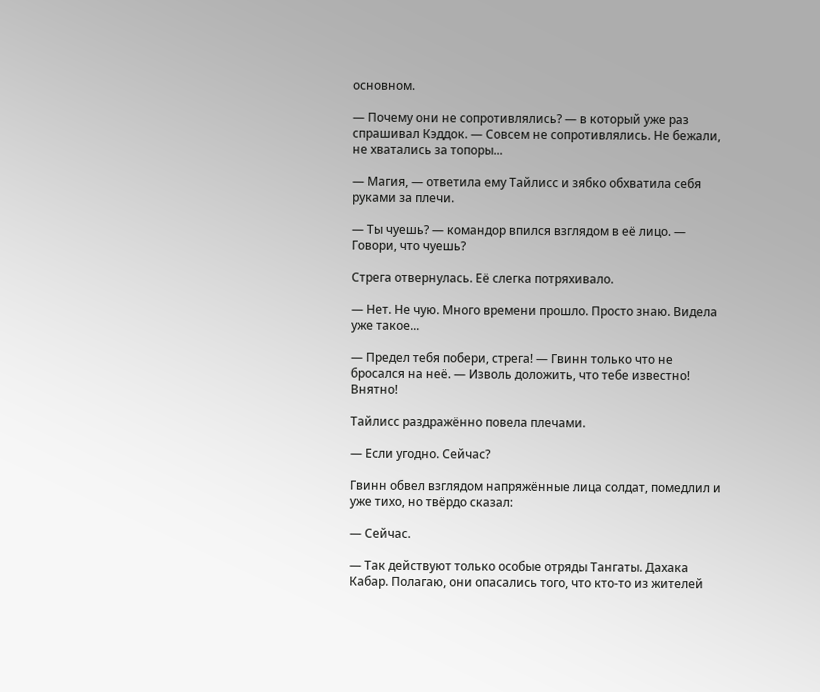основном.

— Почему они не сопротивлялись? — в который уже раз спрашивал Кэддок. — Совсем не сопротивлялись. Не бежали, не хватались за топоры...

— Магия, — ответила ему Тайлисс и зябко обхватила себя руками за плечи.

— Ты чуешь? — командор впился взглядом в её лицо. — Говори, что чуешь?

Стрега отвернулась. Её слегка потряхивало.

— Нет. Не чую. Много времени прошло. Просто знаю. Видела уже такое...

— Предел тебя побери, стрега! — Гвинн только что не бросался на неё. — Изволь доложить, что тебе известно! Внятно!

Тайлисс раздражённо повела плечами.

— Если угодно. Сейчас?

Гвинн обвел взглядом напряжённые лица солдат, помедлил и уже тихо, но твёрдо сказал:

— Сейчас.

— Так действуют только особые отряды Тангаты. Дахака Кабар. Полагаю, они опасались того, что кто-то из жителей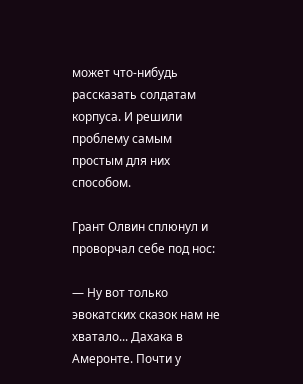может что-нибудь рассказать солдатам корпуса. И решили проблему самым простым для них способом.

Грант Олвин сплюнул и проворчал себе под нос:

— Ну вот только эвокатских сказок нам не хватало... Дахака в Амеронте. Почти у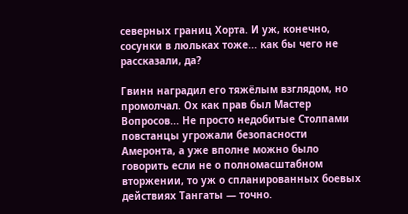северных границ Хорта. И уж, конечно, сосунки в люльках тоже... как бы чего не рассказали, да?

Гвинн наградил его тяжёлым взглядом, но промолчал. Ох как прав был Мастер Вопросов... Не просто недобитые Столпами повстанцы угрожали безопасности Амеронта, а уже вполне можно было говорить если не о полномасштабном вторжении, то уж о спланированных боевых действиях Тангаты — точно.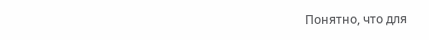Понятно, что для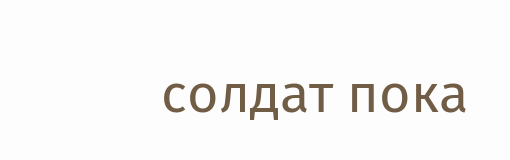солдат пока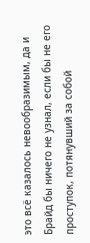это всё казалось невообразимым, да и Брайд бы ничего не узнал, если бы не его проступок, потянувший за собой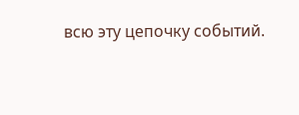всю эту цепочку событий.